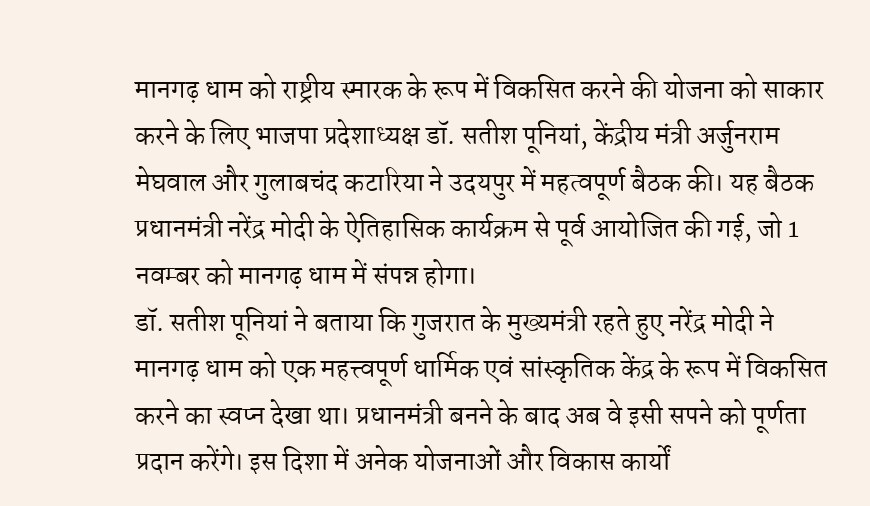मानगढ़ धाम को राष्ट्रीय स्मारक के रूप में विकसित करने की योजना को साकार करने के लिए भाजपा प्रदेशाध्यक्ष डॉ. सतीश पूनियां, केंद्रीय मंत्री अर्जुनराम मेघवाल और गुलाबचंद कटारिया ने उदयपुर में महत्वपूर्ण बैठक की। यह बैठक प्रधानमंत्री नरेंद्र मोदी के ऐतिहासिक कार्यक्रम से पूर्व आयोजित की गई, जो 1 नवम्बर को मानगढ़ धाम में संपन्न होगा।
डॉ. सतीश पूनियां ने बताया कि गुजरात के मुख्यमंत्री रहते हुए नरेंद्र मोदी ने मानगढ़ धाम को एक महत्त्वपूर्ण धार्मिक एवं सांस्कृतिक केंद्र के रूप में विकसित करने का स्वप्न देखा था। प्रधानमंत्री बनने के बाद अब वे इसी सपने को पूर्णता प्रदान करेंगे। इस दिशा में अनेक योजनाओं और विकास कार्यों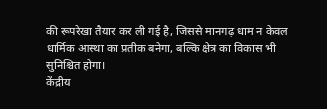की रूपरेखा तैयार कर ली गई है, जिससे मानगढ़ धाम न केवल धार्मिक आस्था का प्रतीक बनेगा, बल्कि क्षेत्र का विकास भी सुनिश्चित होगा।
केंद्रीय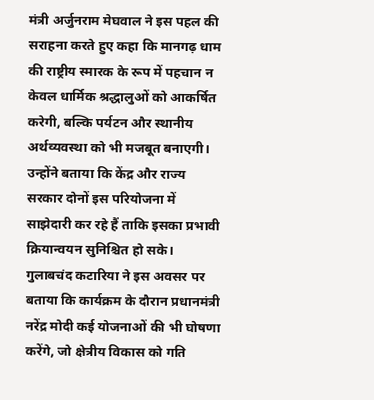मंत्री अर्जुनराम मेघवाल ने इस पहल की सराहना करते हुए कहा कि मानगढ़ धाम की राष्ट्रीय स्मारक के रूप में पहचान न केवल धार्मिक श्रद्धालुओं को आकर्षित करेगी, बल्कि पर्यटन और स्थानीय अर्थव्यवस्था को भी मजबूत बनाएगी। उन्होंने बताया कि केंद्र और राज्य सरकार दोनों इस परियोजना में साझेदारी कर रहे हैं ताकि इसका प्रभावी क्रियान्वयन सुनिश्चित हो सके।
गुलाबचंद कटारिया ने इस अवसर पर बताया कि कार्यक्रम के दौरान प्रधानमंत्री नरेंद्र मोदी कई योजनाओं की भी घोषणा करेंगे, जो क्षेत्रीय विकास को गति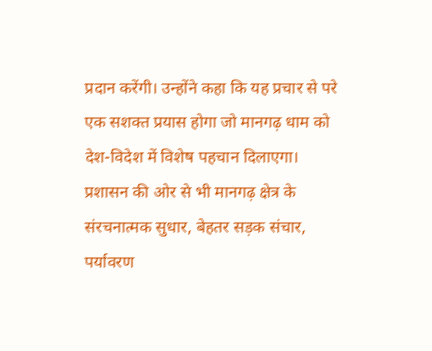प्रदान करेंगी। उन्होंने कहा कि यह प्रचार से परे एक सशक्त प्रयास होगा जो मानगढ़ धाम को देश-विदेश में विशेष पहचान दिलाएगा।
प्रशासन की ओर से भी मानगढ़ क्षेत्र के संरचनात्मक सुधार, बेहतर सड़क संचार, पर्यावरण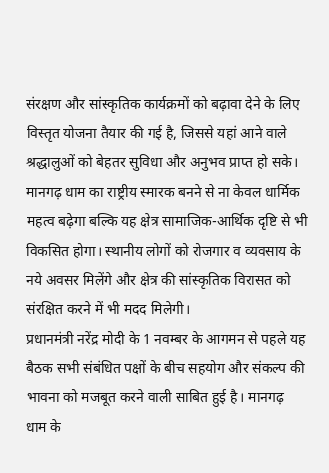संरक्षण और सांस्कृतिक कार्यक्रमों को बढ़ावा देने के लिए विस्तृत योजना तैयार की गई है, जिससे यहां आने वाले श्रद्धालुओं को बेहतर सुविधा और अनुभव प्राप्त हो सके।
मानगढ़ धाम का राष्ट्रीय स्मारक बनने से ना केवल धार्मिक महत्व बढ़ेगा बल्कि यह क्षेत्र सामाजिक-आर्थिक दृष्टि से भी विकसित होगा। स्थानीय लोगों को रोजगार व व्यवसाय के नये अवसर मिलेंगे और क्षेत्र की सांस्कृतिक विरासत को संरक्षित करने में भी मदद मिलेगी।
प्रधानमंत्री नरेंद्र मोदी के 1 नवम्बर के आगमन से पहले यह बैठक सभी संबंधित पक्षों के बीच सहयोग और संकल्प की भावना को मजबूत करने वाली साबित हुई है। मानगढ़ धाम के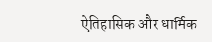ऐतिहासिक और धार्मिक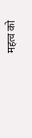महत्व को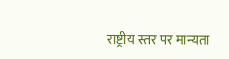राष्ट्रीय स्तर पर मान्यता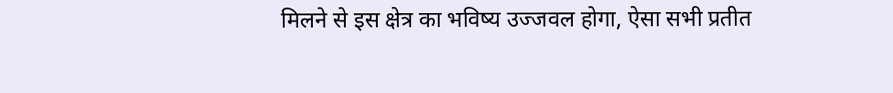मिलने से इस क्षेत्र का भविष्य उज्जवल होगा, ऐसा सभी प्रतीत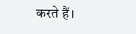करते हैं।